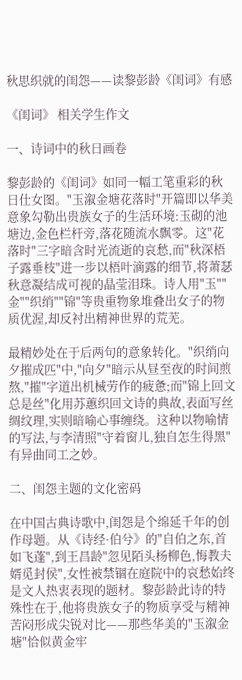秋思织就的闺怨——读黎彭龄《闺词》有感

《闺词》 相关学生作文

一、诗词中的秋日画卷

黎彭龄的《闺词》如同一幅工笔重彩的秋日仕女图。"玉溆金塘花落时"开篇即以华美意象勾勒出贵族女子的生活环境:玉砌的池塘边,金色栏杆旁,落花随流水飘零。这"花落时"三字暗含时光流逝的哀愁,而"秋深梧子露垂枝"进一步以梧叶滴露的细节,将萧瑟秋意凝结成可视的晶莹泪珠。诗人用"玉""金""织绡""锦"等贵重物象堆叠出女子的物质优渥,却反衬出精神世界的荒芜。

最精妙处在于后两句的意象转化。"织绡向夕摧成匹"中,"向夕"暗示从昼至夜的时间煎熬,"摧"字道出机械劳作的疲惫;而"锦上回文总是丝"化用苏蕙织回文诗的典故,表面写丝绸纹理,实则暗喻心事缠绕。这种以物喻情的写法,与李清照"守着窗儿,独自怎生得黑"有异曲同工之妙。

二、闺怨主题的文化密码

在中国古典诗歌中,闺怨是个绵延千年的创作母题。从《诗经·伯兮》的"自伯之东,首如飞蓬",到王昌龄"忽见陌头杨柳色,悔教夫婿觅封侯",女性被禁锢在庭院中的哀愁始终是文人热衷表现的题材。黎彭龄此诗的特殊性在于,他将贵族女子的物质享受与精神苦闷形成尖锐对比——那些华美的"玉溆金塘"恰似黄金牢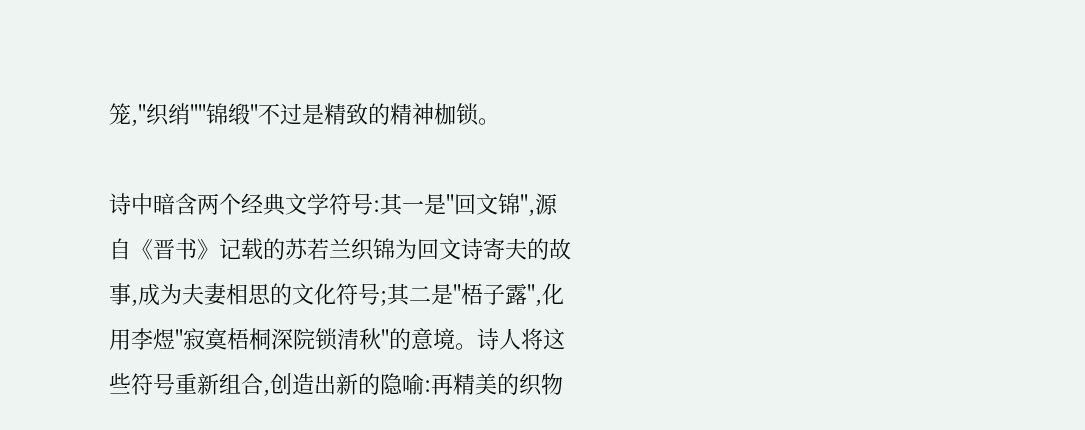笼,"织绡""锦缎"不过是精致的精神枷锁。

诗中暗含两个经典文学符号:其一是"回文锦",源自《晋书》记载的苏若兰织锦为回文诗寄夫的故事,成为夫妻相思的文化符号;其二是"梧子露",化用李煜"寂寞梧桐深院锁清秋"的意境。诗人将这些符号重新组合,创造出新的隐喻:再精美的织物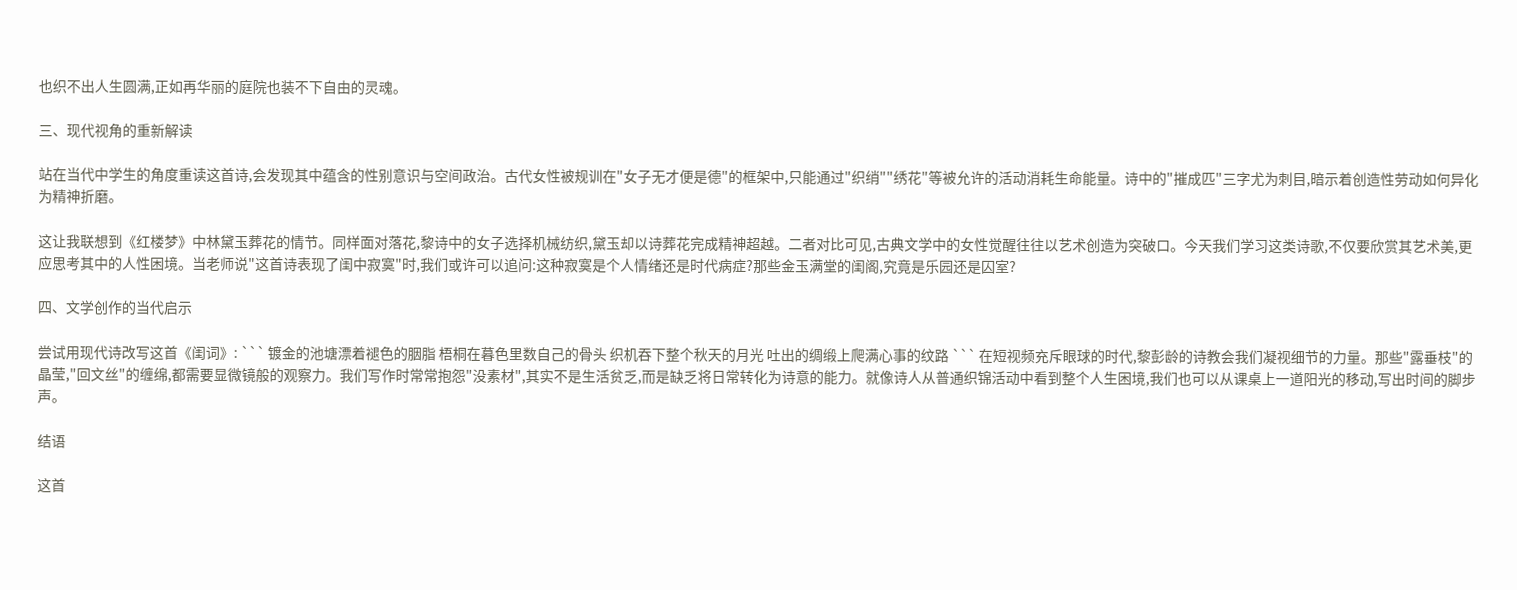也织不出人生圆满,正如再华丽的庭院也装不下自由的灵魂。

三、现代视角的重新解读

站在当代中学生的角度重读这首诗,会发现其中蕴含的性别意识与空间政治。古代女性被规训在"女子无才便是德"的框架中,只能通过"织绡""绣花"等被允许的活动消耗生命能量。诗中的"摧成匹"三字尤为刺目,暗示着创造性劳动如何异化为精神折磨。

这让我联想到《红楼梦》中林黛玉葬花的情节。同样面对落花,黎诗中的女子选择机械纺织,黛玉却以诗葬花完成精神超越。二者对比可见,古典文学中的女性觉醒往往以艺术创造为突破口。今天我们学习这类诗歌,不仅要欣赏其艺术美,更应思考其中的人性困境。当老师说"这首诗表现了闺中寂寞"时,我们或许可以追问:这种寂寞是个人情绪还是时代病症?那些金玉满堂的闺阁,究竟是乐园还是囚室?

四、文学创作的当代启示

尝试用现代诗改写这首《闺词》: ``` 镀金的池塘漂着褪色的胭脂 梧桐在暮色里数自己的骨头 织机吞下整个秋天的月光 吐出的绸缎上爬满心事的纹路 ``` 在短视频充斥眼球的时代,黎彭龄的诗教会我们凝视细节的力量。那些"露垂枝"的晶莹,"回文丝"的缠绵,都需要显微镜般的观察力。我们写作时常常抱怨"没素材",其实不是生活贫乏,而是缺乏将日常转化为诗意的能力。就像诗人从普通织锦活动中看到整个人生困境,我们也可以从课桌上一道阳光的移动,写出时间的脚步声。

结语

这首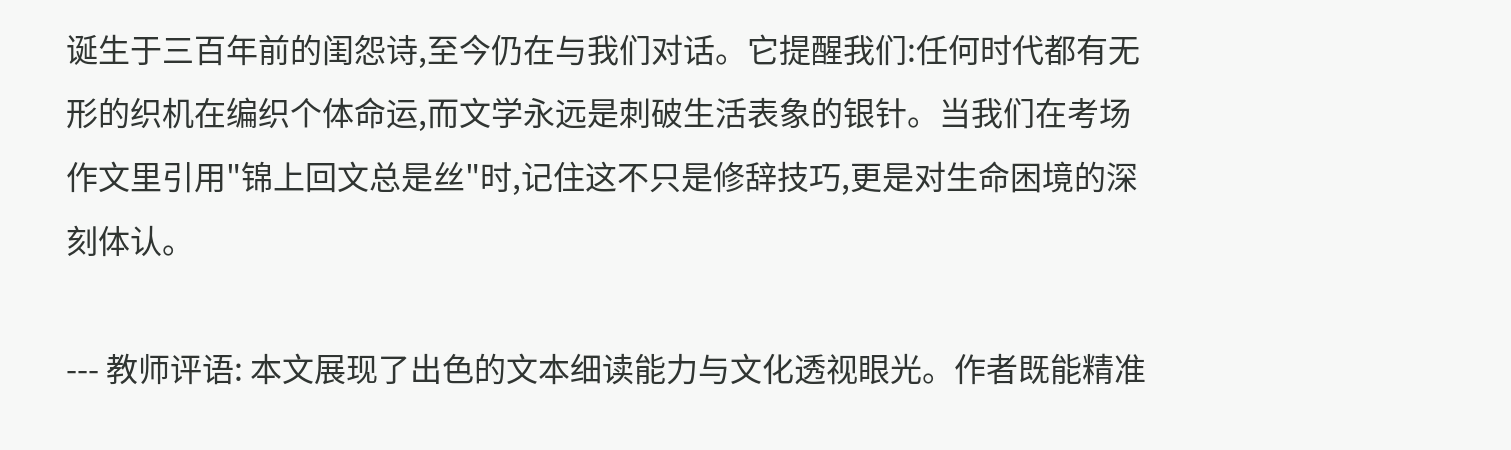诞生于三百年前的闺怨诗,至今仍在与我们对话。它提醒我们:任何时代都有无形的织机在编织个体命运,而文学永远是刺破生活表象的银针。当我们在考场作文里引用"锦上回文总是丝"时,记住这不只是修辞技巧,更是对生命困境的深刻体认。

--- 教师评语: 本文展现了出色的文本细读能力与文化透视眼光。作者既能精准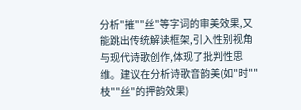分析"摧""丝"等字词的审美效果,又能跳出传统解读框架,引入性别视角与现代诗歌创作,体现了批判性思维。建议在分析诗歌音韵美(如"时""枝""丝"的押韵效果)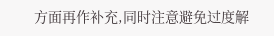方面再作补充,同时注意避免过度解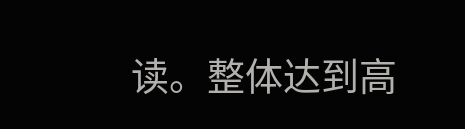读。整体达到高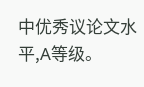中优秀议论文水平,A等级。